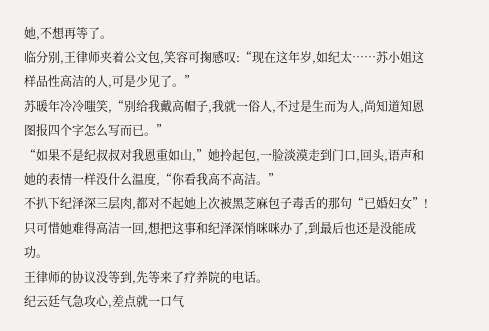她,不想再等了。
临分别,王律师夹着公文包,笑容可掬感叹:“现在这年岁,如纪太……苏小姐这样品性高洁的人,可是少见了。”
苏暖年冷冷嗤笑,“别给我戴高帽子,我就一俗人,不过是生而为人,尚知道知恩图报四个字怎么写而已。”
“如果不是纪叔叔对我恩重如山,”她拎起包,一脸淡漠走到门口,回头,语声和她的表情一样没什么温度,“你看我高不高洁。”
不扒下纪泽深三层肉,都对不起她上次被黑芝麻包子毒舌的那句“已婚妇女”!
只可惜她难得高洁一回,想把这事和纪泽深悄咪咪办了,到最后也还是没能成功。
王律师的协议没等到,先等来了疗养院的电话。
纪云廷气急攻心,差点就一口气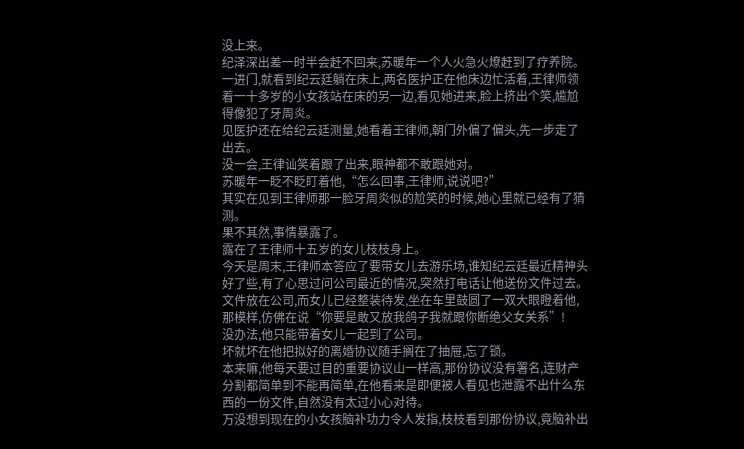没上来。
纪泽深出差一时半会赶不回来,苏暖年一个人火急火燎赶到了疗养院。
一进门,就看到纪云廷躺在床上,两名医护正在他床边忙活着,王律师领着一十多岁的小女孩站在床的另一边,看见她进来,脸上挤出个笑,尴尬得像犯了牙周炎。
见医护还在给纪云廷测量,她看着王律师,朝门外偏了偏头,先一步走了出去。
没一会,王律讪笑着跟了出来,眼神都不敢跟她对。
苏暖年一眨不眨盯着他,“怎么回事,王律师,说说吧?”
其实在见到王律师那一脸牙周炎似的尬笑的时候,她心里就已经有了猜测。
果不其然,事情暴露了。
露在了王律师十五岁的女儿枝枝身上。
今天是周末,王律师本答应了要带女儿去游乐场,谁知纪云廷最近精神头好了些,有了心思过问公司最近的情况,突然打电话让他送份文件过去。
文件放在公司,而女儿已经整装待发,坐在车里鼓圆了一双大眼瞪着他,那模样,仿佛在说“你要是敢又放我鸽子我就跟你断绝父女关系”!
没办法,他只能带着女儿一起到了公司。
坏就坏在他把拟好的离婚协议随手搁在了抽屉,忘了锁。
本来嘛,他每天要过目的重要协议山一样高,那份协议没有署名,连财产分割都简单到不能再简单,在他看来是即便被人看见也泄露不出什么东西的一份文件,自然没有太过小心对待。
万没想到现在的小女孩脑补功力令人发指,枝枝看到那份协议,竟脑补出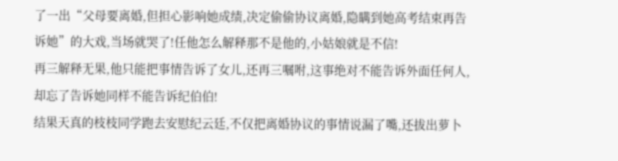了一出“父母要离婚,但担心影响她成绩,决定偷偷协议离婚,隐瞒到她高考结束再告诉她”的大戏,当场就哭了!任他怎么解释那不是他的,小姑娘就是不信!
再三解释无果,他只能把事情告诉了女儿,还再三嘱咐,这事绝对不能告诉外面任何人,却忘了告诉她同样不能告诉纪伯伯!
结果天真的枝枝同学跑去安慰纪云廷,不仅把离婚协议的事情说漏了嘴,还拔出萝卜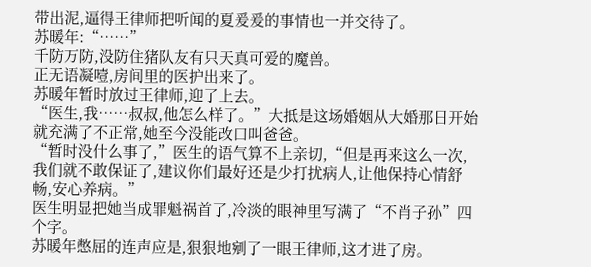带出泥,逼得王律师把听闻的夏爰爰的事情也一并交待了。
苏暖年:“……”
千防万防,没防住猪队友有只天真可爱的魔兽。
正无语凝噎,房间里的医护出来了。
苏暖年暂时放过王律师,迎了上去。
“医生,我……叔叔,他怎么样了。”大抵是这场婚姻从大婚那日开始就充满了不正常,她至今没能改口叫爸爸。
“暂时没什么事了,”医生的语气算不上亲切,“但是再来这么一次,我们就不敢保证了,建议你们最好还是少打扰病人,让他保持心情舒畅,安心养病。”
医生明显把她当成罪魁祸首了,冷淡的眼神里写满了“不肖子孙”四个字。
苏暖年憋屈的连声应是,狠狠地剜了一眼王律师,这才进了房。